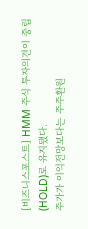[비즈니스포스트] HMM 주식 투자의견이 중립(HOLD)로 유지됐다.
주가가 이익전망보다는 주주환원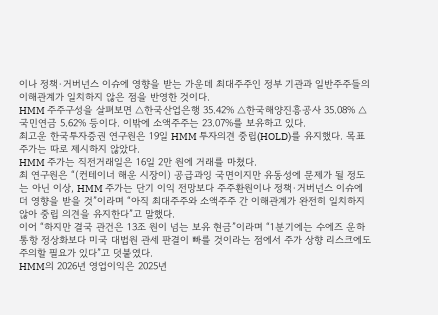이나 정책·거버넌스 이슈에 영향을 받는 가운데 최대주주인 정부 기관과 일반주주들의 이해관계가 일치하지 않은 점을 반영한 것이다.
HMM 주주구성을 살펴보면 △한국산업은행 35.42% △한국해양진흥공사 35.08% △국민연금 5.62% 등이다. 이밖에 소액주주는 23.07%를 보유하고 있다.
최고운 한국투자증권 연구원은 19일 HMM 투자의견 중립(HOLD)를 유지했다. 목표주가는 따로 제시하지 않았다.
HMM 주가는 직전거래일은 16일 2만 원에 거래를 마쳤다.
최 연구원은 “(컨테이너 해운 시장이) 공급과잉 국면이지만 유동성에 문제가 될 정도는 아닌 이상, HMM 주가는 단기 이익 전망보다 주주환원이나 정책·거버넌스 이슈에 더 영향을 받을 것”이라며 “아직 최대주주와 소액주주 간 이해관계가 완전히 일치하지 않아 중립 의견을 유지한다”고 말했다.
이어 “하지만 결국 관건은 13조 원이 넘는 보유 현금”이라며 “1분기에는 수에즈 운하 통항 정상화보다 미국 대법원 관세 판결이 빠를 것이라는 점에서 주가 상향 리스크에도 주의할 필요가 있다”고 덧붙였다.
HMM의 2026년 영업이익은 2025년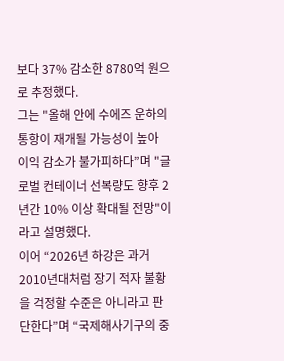보다 37% 감소한 8780억 원으로 추정했다.
그는 "올해 안에 수에즈 운하의 통항이 재개될 가능성이 높아 이익 감소가 불가피하다”며 "글로벌 컨테이너 선복량도 향후 2년간 10% 이상 확대될 전망"이라고 설명했다.
이어 “2026년 하강은 과거 2010년대처럼 장기 적자 불황을 걱정할 수준은 아니라고 판단한다”며 “국제해사기구의 중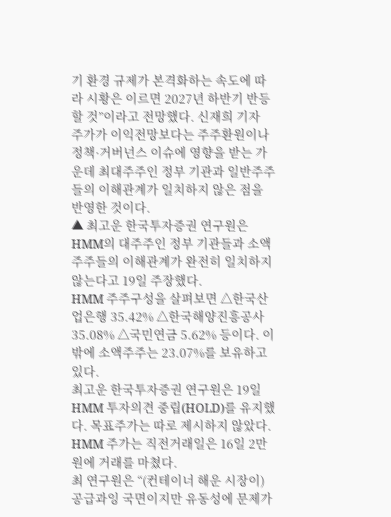기 환경 규제가 본격화하는 속도에 따라 시황은 이르면 2027년 하반기 반등할 것”이라고 전망했다. 신재희 기자
주가가 이익전망보다는 주주환원이나 정책·거버넌스 이슈에 영향을 받는 가운데 최대주주인 정부 기관과 일반주주들의 이해관계가 일치하지 않은 점을 반영한 것이다.
▲ 최고운 한국투자증권 연구원은 HMM의 대주주인 정부 기관들과 소액주주들의 이해관계가 완전히 일치하지 않는다고 19일 주장했다.
HMM 주주구성을 살펴보면 △한국산업은행 35.42% △한국해양진흥공사 35.08% △국민연금 5.62% 등이다. 이밖에 소액주주는 23.07%를 보유하고 있다.
최고운 한국투자증권 연구원은 19일 HMM 투자의견 중립(HOLD)를 유지했다. 목표주가는 따로 제시하지 않았다.
HMM 주가는 직전거래일은 16일 2만 원에 거래를 마쳤다.
최 연구원은 “(컨테이너 해운 시장이) 공급과잉 국면이지만 유동성에 문제가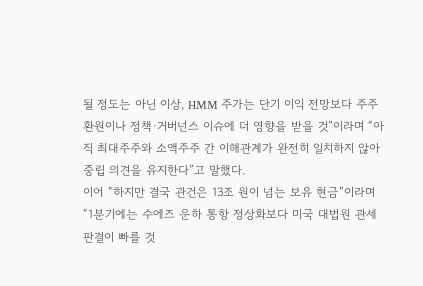될 정도는 아닌 이상, HMM 주가는 단기 이익 전망보다 주주환원이나 정책·거버넌스 이슈에 더 영향을 받을 것”이라며 “아직 최대주주와 소액주주 간 이해관계가 완전히 일치하지 않아 중립 의견을 유지한다”고 말했다.
이어 “하지만 결국 관건은 13조 원이 넘는 보유 현금”이라며 “1분기에는 수에즈 운하 통항 정상화보다 미국 대법원 관세 판결이 빠를 것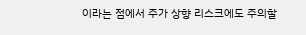이라는 점에서 주가 상향 리스크에도 주의할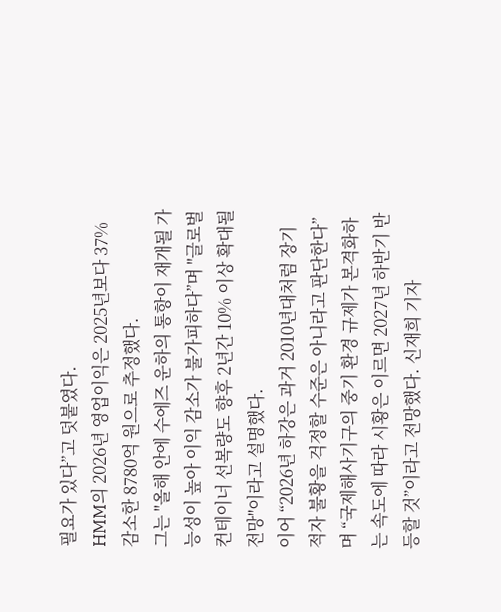필요가 있다”고 덧붙였다.
HMM의 2026년 영업이익은 2025년보다 37% 감소한 8780억 원으로 추정했다.
그는 "올해 안에 수에즈 운하의 통항이 재개될 가능성이 높아 이익 감소가 불가피하다”며 "글로벌 컨테이너 선복량도 향후 2년간 10% 이상 확대될 전망"이라고 설명했다.
이어 “2026년 하강은 과거 2010년대처럼 장기 적자 불황을 걱정할 수준은 아니라고 판단한다”며 “국제해사기구의 중기 환경 규제가 본격화하는 속도에 따라 시황은 이르면 2027년 하반기 반등할 것”이라고 전망했다. 신재희 기자